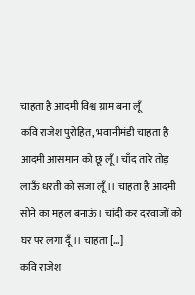चाहता है आदमी विश्व ग्राम बना लूँ
कवि राजेश पुरोहित, भवानीमंडी चाहता है आदमी आसमान को छू लूँ। चाँद तारे तोड़ लाऊँ धरती को सजा लूँ।। चाहता है आदमी सोने का महल बनाऊं। चांदी कर दरवाजों को घर पर लगा दूँ।। चाहता […]
कवि राजेश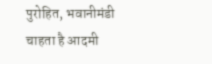पुरोहित, भवानीमंडी चाहता है आदमी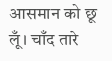आसमान को छू लूँ। चाँद तारे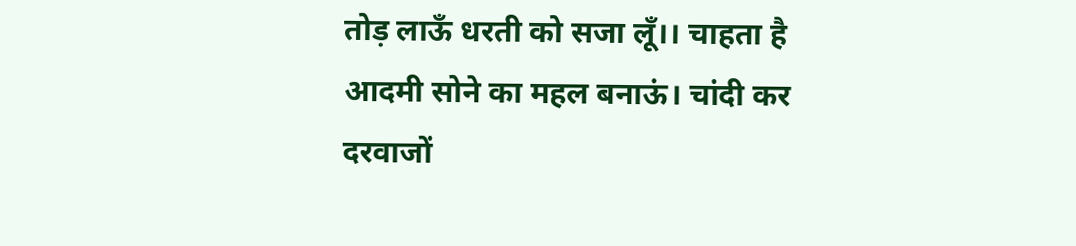तोड़ लाऊँ धरती को सजा लूँ।। चाहता है आदमी सोने का महल बनाऊं। चांदी कर दरवाजों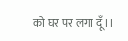को घर पर लगा दूँ।।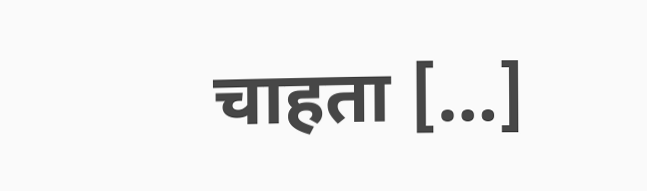चाहता […]